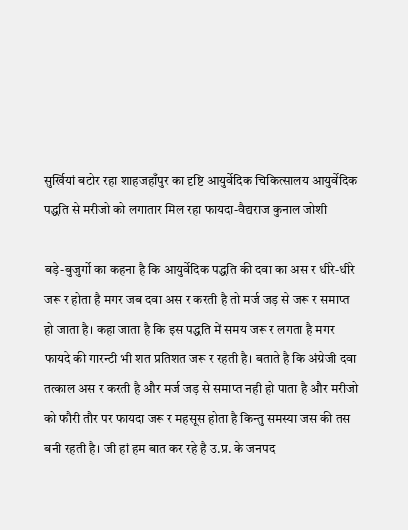सुर्खियां बटोर रहा शाहजहाँपुर का दृष्टि आयुर्वेदिक चिकित्सालय आयुर्वेदिक पद्धति से मरीजो को लगातार मिल रहा फायदा-वैद्यराज कुनाल जोशी

बड़े-बुजुर्गो का कहना है कि आयुर्वेदिक पद्धति की दवा का अस र धीरे-धीरे जरू र होता है मगर जब दवा अस र करती है तो मर्ज जड़ से जरू र समाप्त हो जाता है। कहा जाता है कि इस पद्धति में समय जरू र लगता है मगर फायदे की गारन्टी भी शत प्रतिशत जरू र रहती है। बताते है कि अंग्रेजी दवा तत्काल अस र करती है और मर्ज जड़ से समाप्त नही हो पाता है और मरीजो को फौरी तौर पर फायदा जरू र महसूस होता है किन्तु समस्या जस की तस बनी रहती है। जी हां हम बात कर रहे है उ.प्र. के जनपद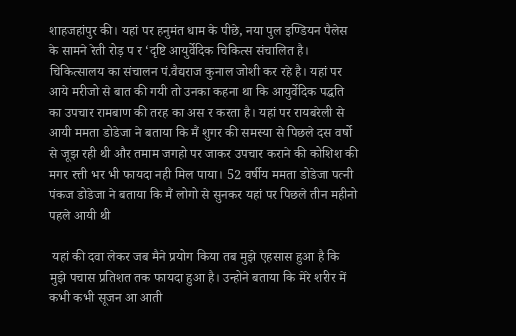शाहजहांपुर की। यहां पर हनुमंत धाम के पीछे, नया पुल इण्डियन पैलेस के सामने रेती रोड़ प र ‘दृष्टि आयुर्वेदिक चिकित्स संचालित है। चिकित्सालय का संचालन पं.वैद्यराज कुनाल जोशी कर रहे है। यहां पर आये मरीजो से बात की गयी तो उनका कहना था कि आयुर्वेदिक पद्धति का उपचार रामबाण की तरह का अस र करता है। यहां पर रायबरेली से आयी ममता डोडेजा ने बताया कि मैं शुगर की समस्या से पिछले दस वर्षो से जूझ रही थी और तमाम जगहो पर जाकर उपचार कराने की कोशिश की मगर रत्ती भर भी फायदा नही मिल पाया। 52 वर्षीय ममता डोडेजा पत्नी पंकज डोडेजा ने बताया कि मैं लोगो से सुनकर यहां पर पिछले तीन महीनो पहले आयी थी

 यहां की दवा लेकर जब मैने प्रयोग किया तब मुझे एहसास हुआ है कि मुझे पचास प्रतिशत तक फायदा हुआ है। उन्होने बताया कि मेरे शरीर में कभी कभी सूजन आ आती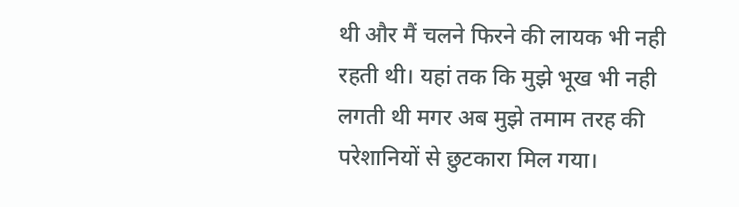थी और मैं चलने फिरने की लायक भी नही रहती थी। यहां तक कि मुझे भूख भी नही लगती थी मगर अब मुझे तमाम तरह की परेशानियों से छुटकारा मिल गया।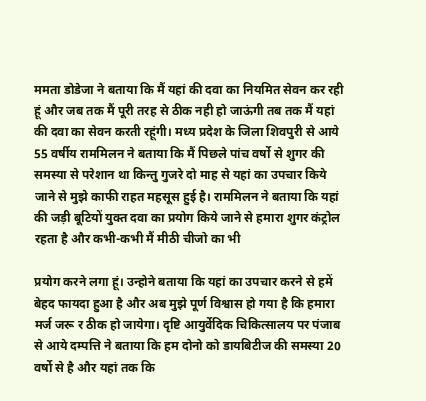ममता डोडेजा ने बताया कि मैं यहां की दवा का नियमित सेवन कर रही हूं और जब तक मैं पूरी तरह से ठीक नही हो जाऊंगी तब तक मैं यहां की दवा का सेवन करती रहूंगी। मध्य प्रदेश के जिला शिवपुरी से आये 55 वर्षीय राममिलन ने बताया कि मैं पिछले पांच वर्षो से शुगर की समस्या से परेशान था किन्तु गुजरे दो माह से यहां का उपचार किये जाने से मुझे काफी राहत महसूस हुई है। राममिलन ने बताया कि यहां की जड़ी बूटियों युक्त दवा का प्रयोग किये जाने से हमारा शुगर कंट्रोल रहता है और कभी-कभी मैं मीठी चीजो का भी

प्रयोग करने लगा हूं। उन्होने बताया कि यहां का उपचार करने से हमें बेहद फायदा हुआ है और अब मुझे पूर्ण विश्वास हो गया है कि हमारा मर्ज जरू र ठीक हो जायेगा। दृष्टि आयुर्वेदिक चिकित्सालय पर पंजाब से आये दम्पत्ति ने बताया कि हम दोनो को डायबिटीज की समस्या 20 वर्षो से है और यहां तक कि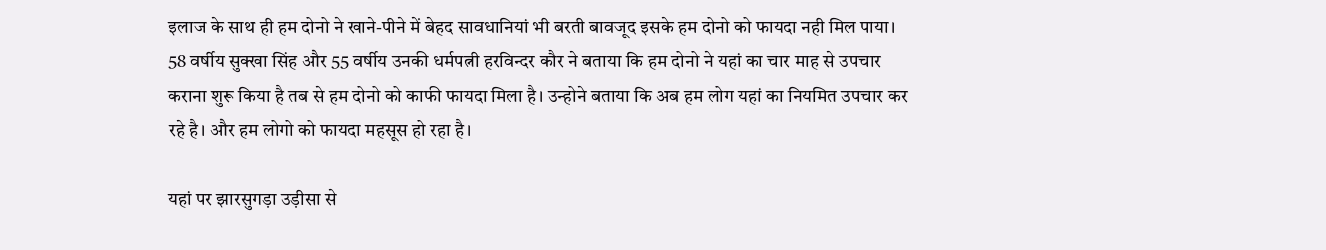इलाज के साथ ही हम दोनो ने खाने-पीने में बेहद सावधानियां भी बरती बावजूद इसके हम दोनो को फायदा नही मिल पाया। 58 वर्षीय सुक्खा सिंह और 55 वर्षीय उनकी धर्मपत्नी हरविन्दर कौर ने बताया कि हम दोनो ने यहां का चार माह से उपचार कराना शुरू किया है तब से हम दोनो को काफी फायदा मिला है। उन्होने बताया कि अब हम लोग यहां का नियमित उपचार कर रहे है। और हम लोगो को फायदा महसूस हो रहा है।

यहां पर झारसुगड़ा उड़ीसा से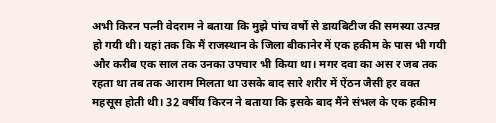अभी किरन पत्नी वेदराम ने बताया कि मुझे पांच वर्षो से डायबिटीज की समस्या उत्पन्न हो गयी थी। यहां तक कि मैं राजस्थान के जिला बीकानेर में एक हकीम के पास भी गयी और करीब एक साल तक उनका उपचार भी किया था। मगर दवा का अस र जब तक रहता था तब तक आराम मिलता था उसके बाद सारे शरीर में ऐंठन जैसी हर वक्त महसूस होती थी। 32 वर्षीय किरन ने बताया कि इसके बाद मैंने संभल के एक हकीम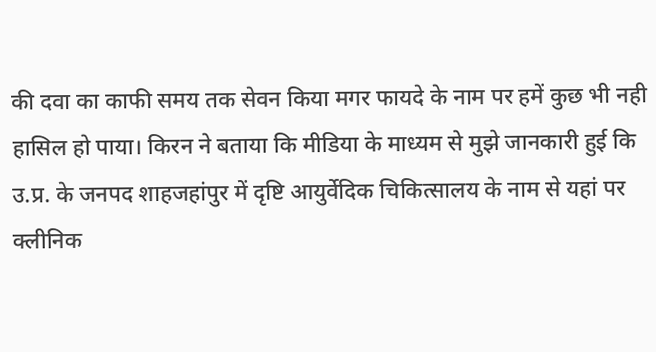की दवा का काफी समय तक सेवन किया मगर फायदे के नाम पर हमें कुछ भी नही हासिल हो पाया। किरन ने बताया कि मीडिया के माध्यम से मुझे जानकारी हुई कि उ.प्र. के जनपद शाहजहांपुर में दृष्टि आयुर्वेदिक चिकित्सालय के नाम से यहां पर क्लीनिक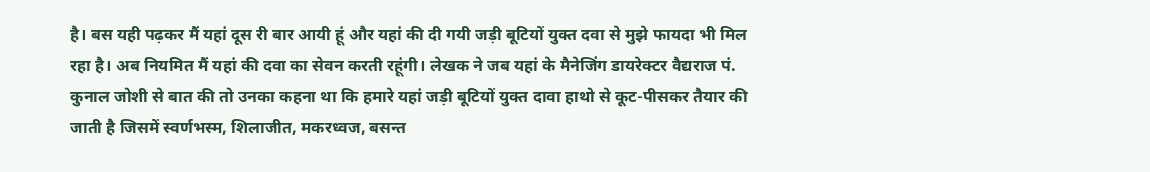है। बस यही पढ़कर मैं यहां दूस री बार आयी हूं और यहां की दी गयी जड़ी बूटियों युक्त दवा से मुझे फायदा भी मिल रहा है। अब नियमित मैं यहां की दवा का सेवन करती रहूंगी। लेखक ने जब यहां के मैनेजिंग डायरेक्टर वैद्यराज पं. कुनाल जोशी से बात की तो उनका कहना था कि हमारे यहां जड़ी बूटियों युक्त दावा हाथो से कूट-पीसकर तैयार की जाती है जिसमें स्वर्णभस्म, शिलाजीत, मकरध्वज, बसन्त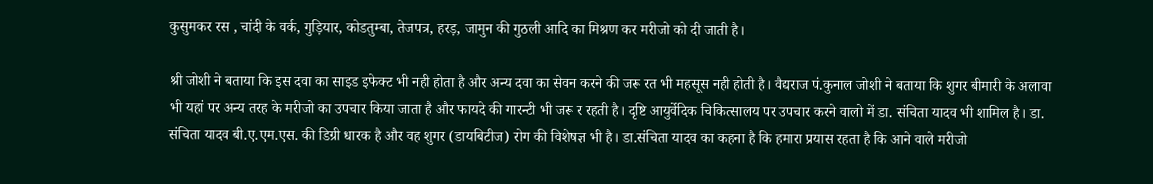कुसुमकर रस , चांदी के वर्क, गुड़ियार, कोडतुम्बा, तेजपत्र, हरड़, जामुन की गुठली आदि का मिश्रण कर मरीजो को दी जाती है।

श्री जोशी ने बताया कि इस दवा का साइड इफेक्ट भी नही होता है और अन्य दवा का सेवन करने की जरू रत भी महसूस नही होती है। वैद्यराज पं.कुनाल जोशी ने बताया कि शुगर बीमारी के अलावा भी यहां पर अन्य तरह के मरीजो का उपचार किया जाता है और फायदे की गारन्टी भी जरू र रहती है। दृष्टि आयुर्वेदिक चिकित्सालय पर उपचार करने वालो में डा. संचिता यादव भी शामिल है। डा. संचिता यादव बी.ए.एम.एस. की डिग्री धारक है और वह शुगर (डायबिटीज) रोग की विशेषज्ञ भी है। डा.संचिता यादव का कहना है कि हमारा प्रयास रहता है कि आने वाले मरीजो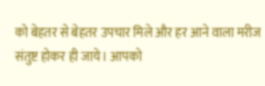को बेहतर से बेहतर उपचार मिले और हर आने वाला मरीज संतुष्ट होकर ही जाये। आपको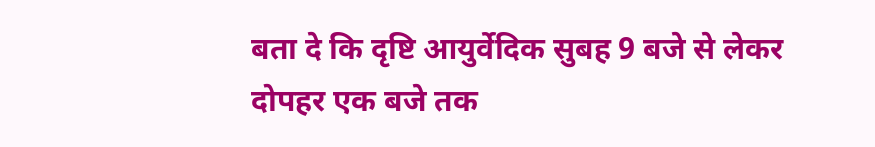बता दे कि दृष्टि आयुर्वेदिक सुबह 9 बजे से लेकर दोपहर एक बजे तक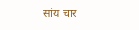सांय चार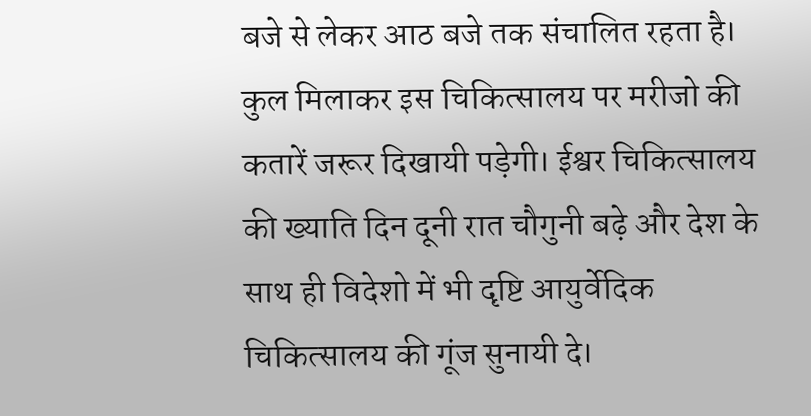बजे से लेकर आठ बजे तक संचालित रहता है। कुल मिलाकर इस चिकित्सालय पर मरीजो की कतारें जरूर दिखायी पड़ेगी। ईश्वर चिकित्सालय की ख्याति दिन दूनी रात चौगुनी बढ़े और देश के साथ ही विदेशो में भी दृष्टि आयुर्वेदिक चिकित्सालय की गूंज सुनायी दे।